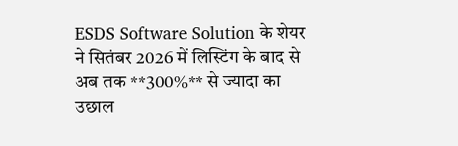ESDS Software Solution के शेयर ने सितंबर 2026 में लिस्टिंग के बाद से अब तक **300%** से ज्यादा का उछाल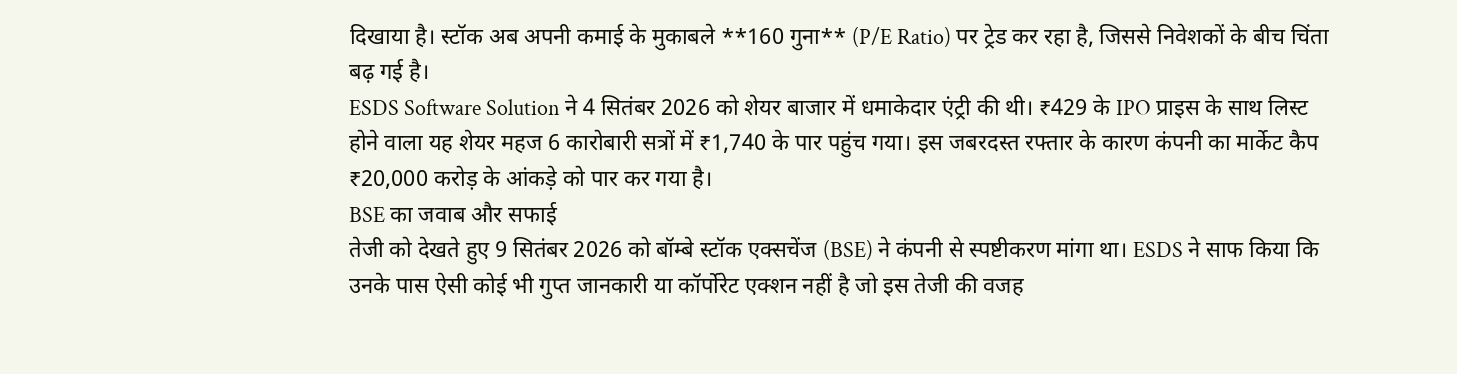दिखाया है। स्टॉक अब अपनी कमाई के मुकाबले **160 गुना** (P/E Ratio) पर ट्रेड कर रहा है, जिससे निवेशकों के बीच चिंता बढ़ गई है।
ESDS Software Solution ने 4 सितंबर 2026 को शेयर बाजार में धमाकेदार एंट्री की थी। ₹429 के IPO प्राइस के साथ लिस्ट होने वाला यह शेयर महज 6 कारोबारी सत्रों में ₹1,740 के पार पहुंच गया। इस जबरदस्त रफ्तार के कारण कंपनी का मार्केट कैप ₹20,000 करोड़ के आंकड़े को पार कर गया है।
BSE का जवाब और सफाई
तेजी को देखते हुए 9 सितंबर 2026 को बॉम्बे स्टॉक एक्सचेंज (BSE) ने कंपनी से स्पष्टीकरण मांगा था। ESDS ने साफ किया कि उनके पास ऐसी कोई भी गुप्त जानकारी या कॉर्पोरेट एक्शन नहीं है जो इस तेजी की वजह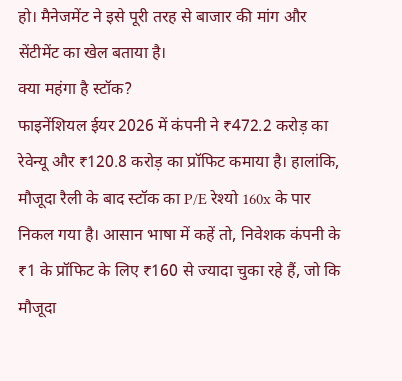हो। मैनेजमेंट ने इसे पूरी तरह से बाजार की मांग और सेंटीमेंट का खेल बताया है।
क्या महंगा है स्टॉक?
फाइनेंशियल ईयर 2026 में कंपनी ने ₹472.2 करोड़ का रेवेन्यू और ₹120.8 करोड़ का प्रॉफिट कमाया है। हालांकि, मौजूदा रैली के बाद स्टॉक का P/E रेश्यो 160x के पार निकल गया है। आसान भाषा में कहें तो, निवेशक कंपनी के ₹1 के प्रॉफिट के लिए ₹160 से ज्यादा चुका रहे हैं, जो कि मौजूदा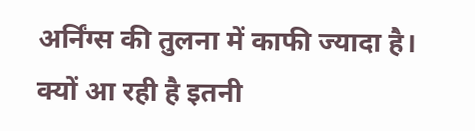अर्निंग्स की तुलना में काफी ज्यादा है।
क्यों आ रही है इतनी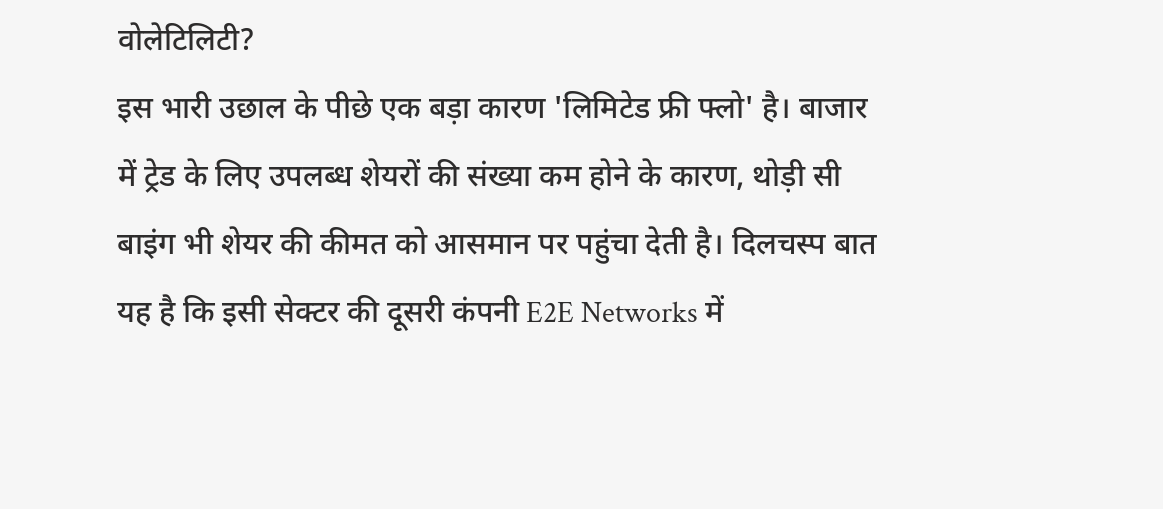वोलेटिलिटी?
इस भारी उछाल के पीछे एक बड़ा कारण 'लिमिटेड फ्री फ्लो' है। बाजार में ट्रेड के लिए उपलब्ध शेयरों की संख्या कम होने के कारण, थोड़ी सी बाइंग भी शेयर की कीमत को आसमान पर पहुंचा देती है। दिलचस्प बात यह है कि इसी सेक्टर की दूसरी कंपनी E2E Networks में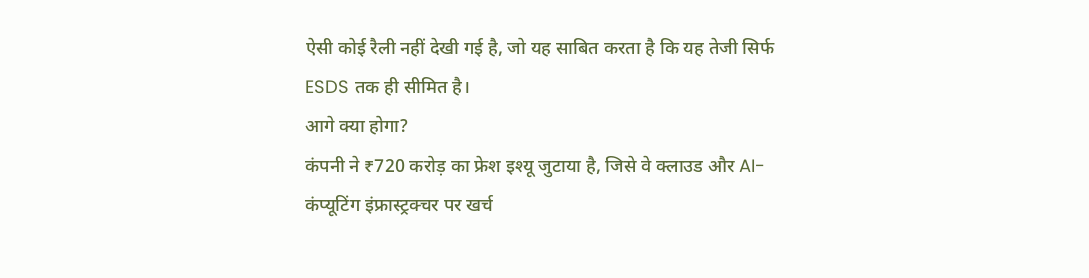ऐसी कोई रैली नहीं देखी गई है, जो यह साबित करता है कि यह तेजी सिर्फ ESDS तक ही सीमित है।
आगे क्या होगा?
कंपनी ने ₹720 करोड़ का फ्रेश इश्यू जुटाया है, जिसे वे क्लाउड और AI-कंप्यूटिंग इंफ्रास्ट्रक्चर पर खर्च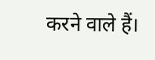करने वाले हैं।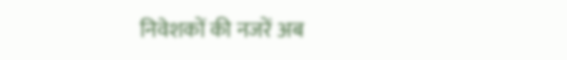निवेशकों की नजरें अब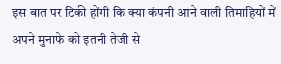इस बात पर टिकी होंगी कि क्या कंपनी आने वाली तिमाहियों में अपने मुनाफे को इतनी तेजी से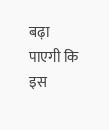बढ़ा पाएगी कि इस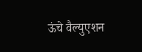ऊंचे वैल्युएशन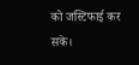को जस्टिफाई कर सके।